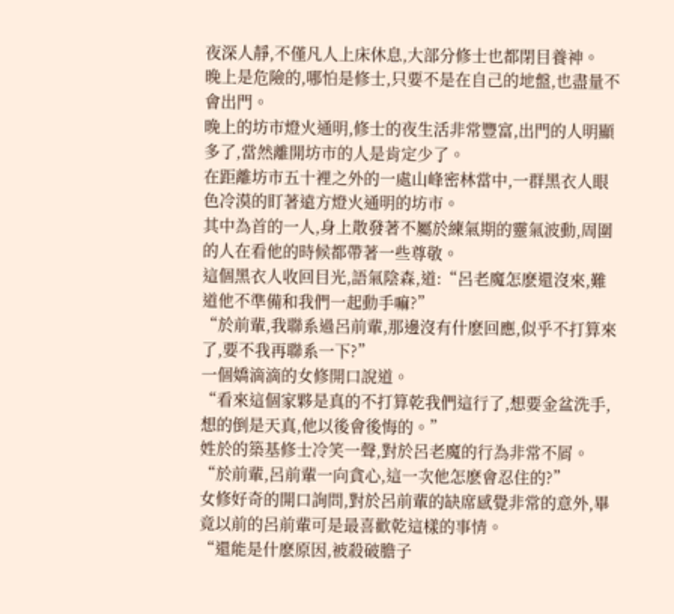夜深人靜,不僅凡人上床休息,大部分修士也都閉目養神。
晚上是危險的,哪怕是修士,只要不是在自己的地盤,也盡量不會出門。
晚上的坊市燈火通明,修士的夜生活非常豐富,出門的人明顯多了,當然離開坊市的人是肯定少了。
在距離坊市五十裡之外的一處山峰密林當中,一群黑衣人眼色冷漠的盯著遠方燈火通明的坊市。
其中為首的一人,身上散發著不屬於練氣期的靈氣波動,周圍的人在看他的時候都帶著一些尊敬。
這個黑衣人收回目光,語氣陰森,道:“呂老魔怎麽還沒來,難道他不準備和我們一起動手嘛?”
“於前輩,我聯系過呂前輩,那邊沒有什麽回應,似乎不打算來了,要不我再聯系一下?”
一個嬌滴滴的女修開口說道。
“看來這個家夥是真的不打算乾我們這行了,想要金盆洗手,想的倒是天真,他以後會後悔的。”
姓於的築基修士冷笑一聲,對於呂老魔的行為非常不屑。
“於前輩,呂前輩一向貪心,這一次他怎麽會忍住的?”
女修好奇的開口詢問,對於呂前輩的缺席感覺非常的意外,畢竟以前的呂前輩可是最喜歡乾這樣的事情。
“還能是什麽原因,被殺破膽子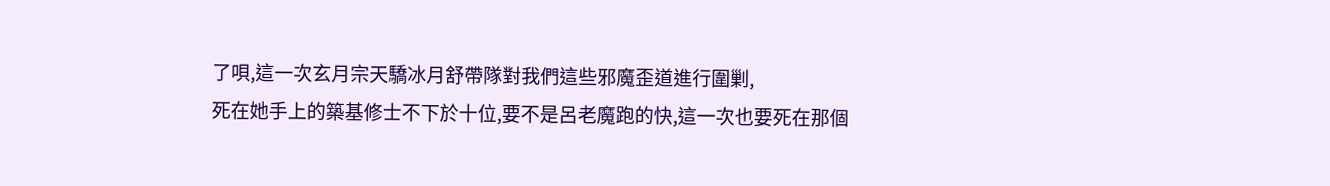了唄,這一次玄月宗天驕冰月舒帶隊對我們這些邪魔歪道進行圍剿,
死在她手上的築基修士不下於十位,要不是呂老魔跑的快,這一次也要死在那個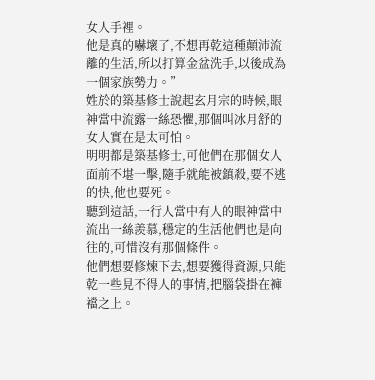女人手裡。
他是真的嚇壞了,不想再乾這種顛沛流離的生活,所以打算金盆洗手,以後成為一個家族勢力。”
姓於的築基修士說起玄月宗的時候,眼神當中流露一絲恐懼,那個叫冰月舒的女人實在是太可怕。
明明都是築基修士,可他們在那個女人面前不堪一擊,隨手就能被鎮殺,要不逃的快,他也要死。
聽到這話,一行人當中有人的眼神當中流出一絲羨慕,穩定的生活他們也是向往的,可惜沒有那個條件。
他們想要修煉下去,想要獲得資源,只能乾一些見不得人的事情,把腦袋掛在褲襠之上。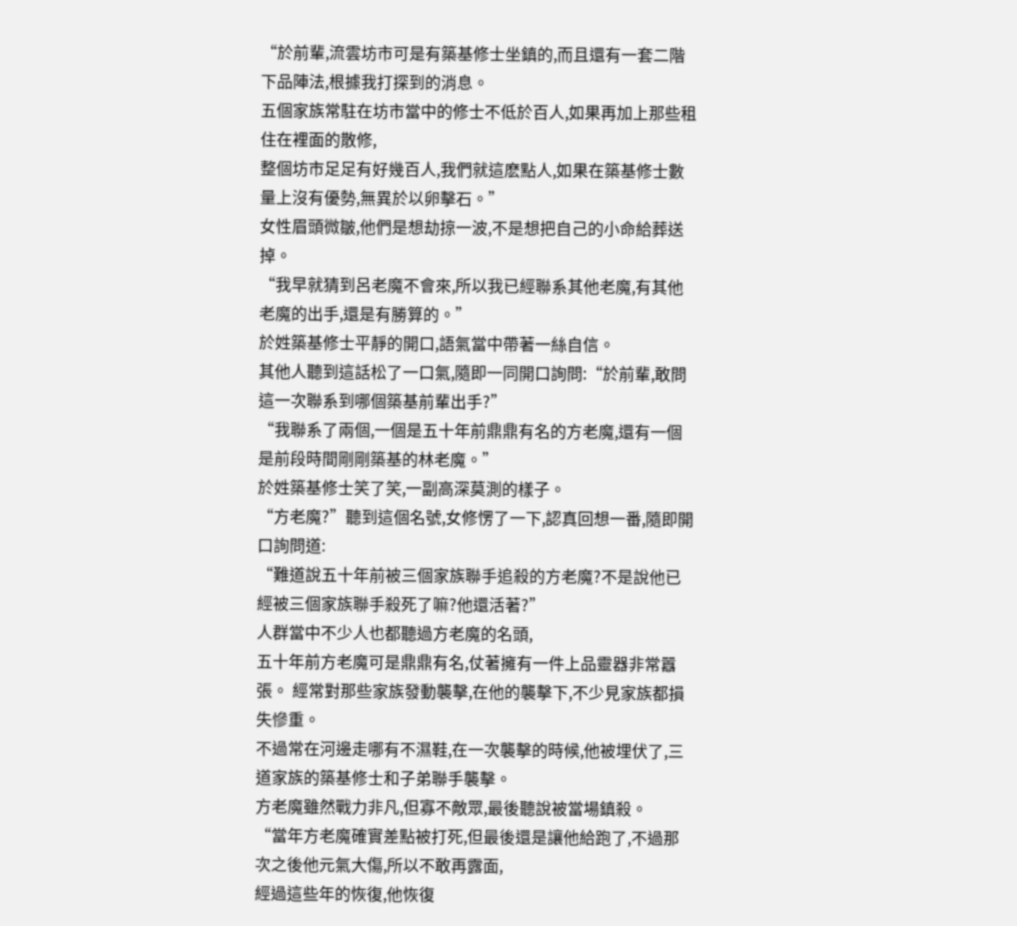“於前輩,流雲坊市可是有築基修士坐鎮的,而且還有一套二階下品陣法,根據我打探到的消息。
五個家族常駐在坊市當中的修士不低於百人,如果再加上那些租住在裡面的散修,
整個坊市足足有好幾百人,我們就這麽點人,如果在築基修士數量上沒有優勢,無異於以卵擊石。”
女性眉頭微皺,他們是想劫掠一波,不是想把自己的小命給葬送掉。
“我早就猜到呂老魔不會來,所以我已經聯系其他老魔,有其他老魔的出手,還是有勝算的。”
於姓築基修士平靜的開口,語氣當中帶著一絲自信。
其他人聽到這話松了一口氣,隨即一同開口詢問:“於前輩,敢問這一次聯系到哪個築基前輩出手?”
“我聯系了兩個,一個是五十年前鼎鼎有名的方老魔,還有一個是前段時間剛剛築基的林老魔。”
於姓築基修士笑了笑,一副高深莫測的樣子。
“方老魔?”聽到這個名號,女修愣了一下,認真回想一番,隨即開口詢問道:
“難道說五十年前被三個家族聯手追殺的方老魔?不是說他已經被三個家族聯手殺死了嘛?他還活著?”
人群當中不少人也都聽過方老魔的名頭,
五十年前方老魔可是鼎鼎有名,仗著擁有一件上品靈器非常囂張。 經常對那些家族發動襲擊,在他的襲擊下,不少見家族都損失慘重。
不過常在河邊走哪有不濕鞋,在一次襲擊的時候,他被埋伏了,三道家族的築基修士和子弟聯手襲擊。
方老魔雖然戰力非凡,但寡不敵眾,最後聽說被當場鎮殺。
“當年方老魔確實差點被打死,但最後還是讓他給跑了,不過那次之後他元氣大傷,所以不敢再露面,
經過這些年的恢復,他恢復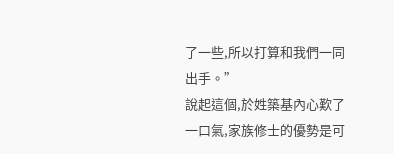了一些,所以打算和我們一同出手。”
說起這個,於姓築基內心歎了一口氣,家族修士的優勢是可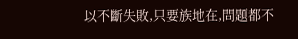以不斷失敗,只要族地在,問題都不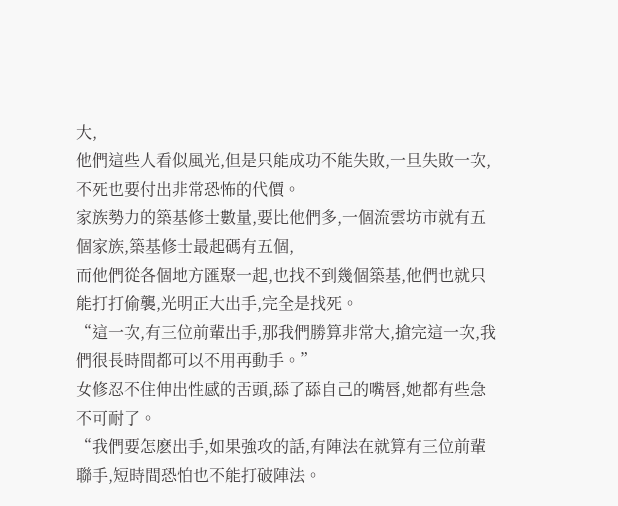大,
他們這些人看似風光,但是只能成功不能失敗,一旦失敗一次,不死也要付出非常恐怖的代價。
家族勢力的築基修士數量,要比他們多,一個流雲坊市就有五個家族,築基修士最起碼有五個,
而他們從各個地方匯聚一起,也找不到幾個築基,他們也就只能打打偷襲,光明正大出手,完全是找死。
“這一次,有三位前輩出手,那我們勝算非常大,搶完這一次,我們很長時間都可以不用再動手。”
女修忍不住伸出性感的舌頭,舔了舔自己的嘴唇,她都有些急不可耐了。
“我們要怎麽出手,如果強攻的話,有陣法在就算有三位前輩聯手,短時間恐怕也不能打破陣法。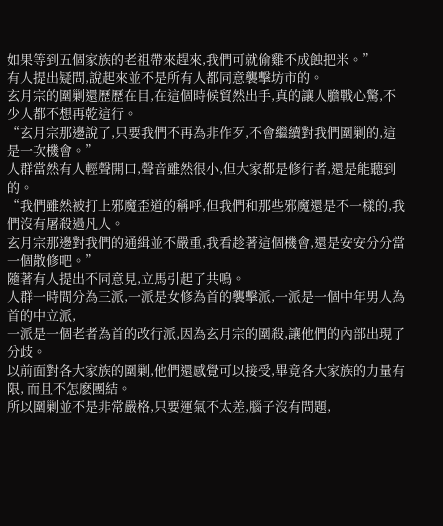如果等到五個家族的老祖帶來趕來,我們可就偷雞不成蝕把米。”
有人提出疑問,說起來並不是所有人都同意襲擊坊市的。
玄月宗的圍剿還歷歷在目,在這個時候貿然出手,真的讓人膽戰心驚,不少人都不想再乾這行。
“玄月宗那邊說了,只要我們不再為非作歹,不會繼續對我們圍剿的,這是一次機會。”
人群當然有人輕聲開口,聲音雖然很小,但大家都是修行者,還是能聽到的。
“我們雖然被打上邪魔歪道的稱呼,但我們和那些邪魔還是不一樣的,我們沒有屠殺過凡人。
玄月宗那邊對我們的通緝並不嚴重,我看趁著這個機會,還是安安分分當一個散修吧。”
隨著有人提出不同意見,立馬引起了共鳴。
人群一時間分為三派,一派是女修為首的襲擊派,一派是一個中年男人為首的中立派,
一派是一個老者為首的改行派,因為玄月宗的圍殺,讓他們的內部出現了分歧。
以前面對各大家族的圍剿,他們還感覺可以接受,畢竟各大家族的力量有限, 而且不怎麽團結。
所以圍剿並不是非常嚴格,只要運氣不太差,腦子沒有問題,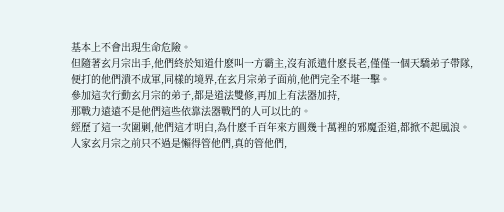基本上不會出現生命危險。
但隨著玄月宗出手,他們終於知道什麽叫一方霸主,沒有派遣什麽長老,僅僅一個天驕弟子帶隊,
便打的他們潰不成軍,同樣的境界,在玄月宗弟子面前,他們完全不堪一擊。
參加這次行動玄月宗的弟子,都是道法雙修,再加上有法器加持,
那戰力遠遠不是他們這些依靠法器戰鬥的人可以比的。
經歷了這一次圍剿,他們這才明白,為什麽千百年來方圓幾十萬裡的邪魔歪道,都掀不起風浪。
人家玄月宗之前只不過是懶得管他們,真的管他們,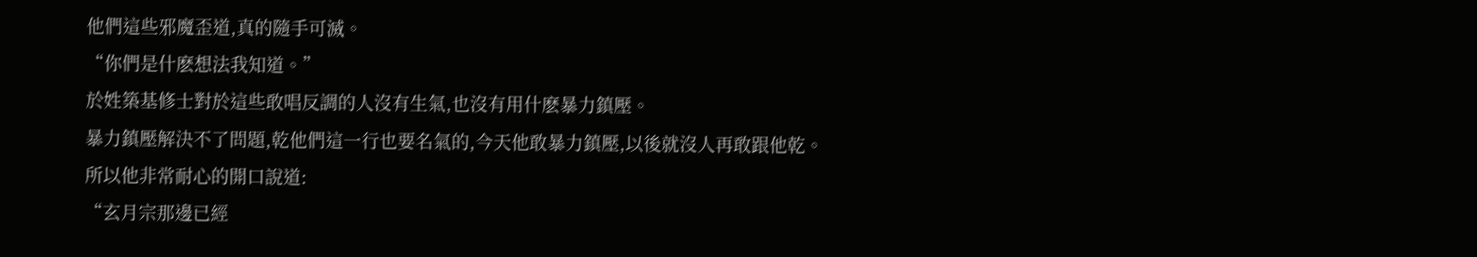他們這些邪魔歪道,真的隨手可滅。
“你們是什麽想法我知道。”
於姓築基修士對於這些敢唱反調的人沒有生氣,也沒有用什麽暴力鎮壓。
暴力鎮壓解決不了問題,乾他們這一行也要名氣的,今天他敢暴力鎮壓,以後就沒人再敢跟他乾。
所以他非常耐心的開口說道:
“玄月宗那邊已經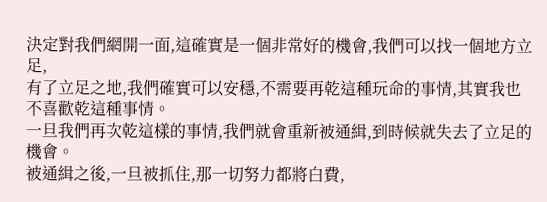決定對我們網開一面,這確實是一個非常好的機會,我們可以找一個地方立足,
有了立足之地,我們確實可以安穩,不需要再乾這種玩命的事情,其實我也不喜歡乾這種事情。
一旦我們再次乾這樣的事情,我們就會重新被通緝,到時候就失去了立足的機會。
被通緝之後,一旦被抓住,那一切努力都將白費,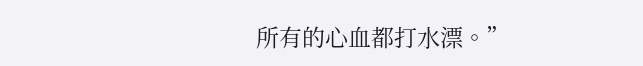所有的心血都打水漂。”